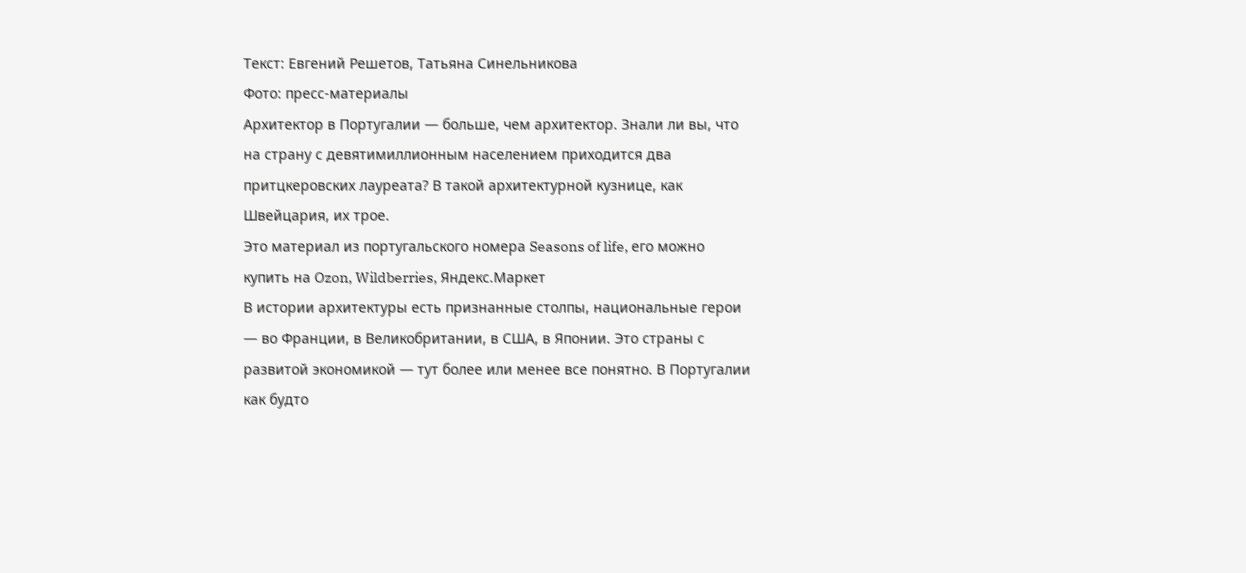Текст: Евгений Решетов, Татьяна Синельникова
Фото: пресс-материалы
Архитектор в Португалии — больше, чем архитектор. Знали ли вы, что на страну с девятимиллионным населением приходится два притцкеровских лауреата? В такой архитектурной кузнице, как Швейцария, их трое.
Это материал из португальского номера Seasons of life, его можно купить на Ozon, Wildberries, Яндекс.Маркет
В истории архитектуры есть признанные столпы, национальные герои — во Франции, в Великобритании, в США, в Японии. Это страны с развитой экономикой — тут более или менее все понятно. В Португалии как будто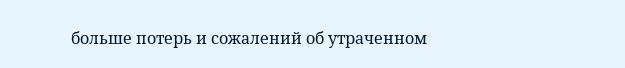больше потерь и сожалений об утраченном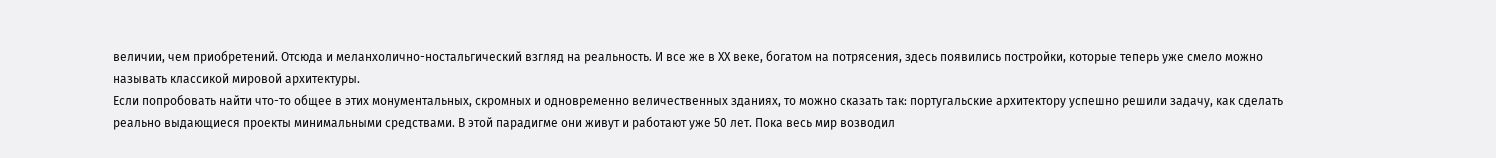величии, чем приобретений. Отсюда и меланхолично-ностальгический взгляд на реальность. И все же в ХХ веке, богатом на потрясения, здесь появились постройки, которые теперь уже смело можно называть классикой мировой архитектуры.
Если попробовать найти что-то общее в этих монументальных, скромных и одновременно величественных зданиях, то можно сказать так: португальские архитектору успешно решили задачу, как сделать реально выдающиеся проекты минимальными средствами. В этой парадигме они живут и работают уже 50 лет. Пока весь мир возводил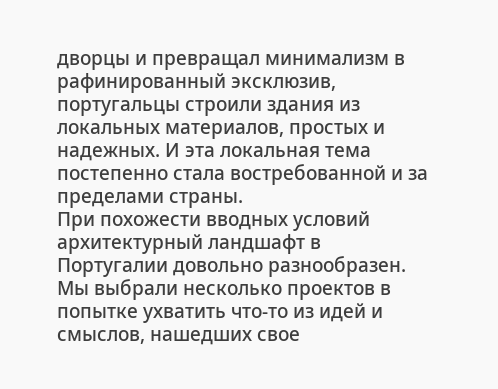дворцы и превращал минимализм в рафинированный эксклюзив, португальцы строили здания из локальных материалов, простых и надежных. И эта локальная тема постепенно стала востребованной и за пределами страны.
При похожести вводных условий архитектурный ландшафт в Португалии довольно разнообразен. Мы выбрали несколько проектов в попытке ухватить что-то из идей и смыслов, нашедших свое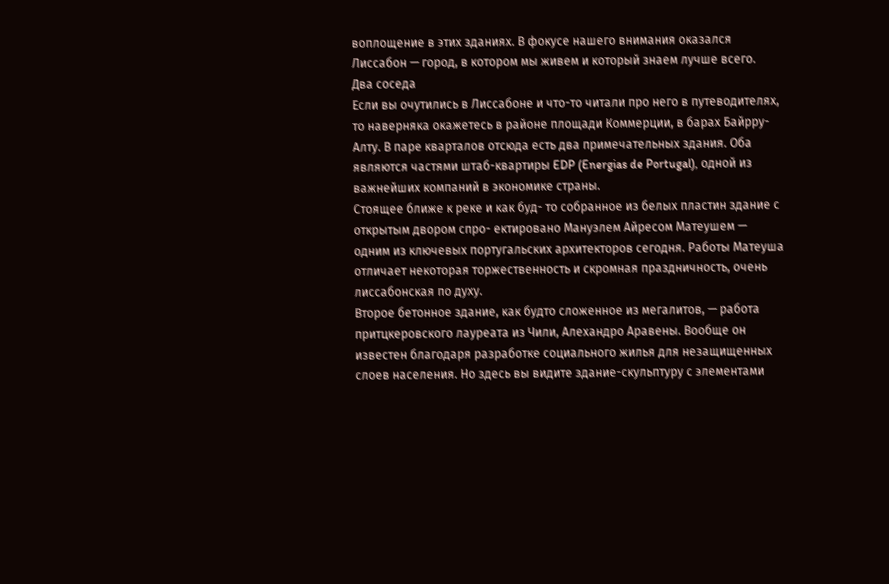воплощение в этих зданиях. В фокусе нашего внимания оказался Лиссабон — город, в котором мы живем и который знаем лучше всего.
Два соседа
Если вы очутились в Лиссабоне и что-то читали про него в путеводителях, то наверняка окажетесь в районе площади Коммерции, в барах Байрру-Алту. В паре кварталов отсюда есть два примечательных здания. Оба являются частями штаб-квартиры EDP (Energias de Portugal), одной из важнейших компаний в экономике страны.
Стоящее ближе к реке и как буд- то собранное из белых пластин здание с открытым двором спро- ектировано Мануэлем Айресом Матеушем — одним из ключевых португальских архитекторов сегодня. Работы Матеуша отличает некоторая торжественность и скромная праздничность, очень лиссабонская по духу.
Второе бетонное здание, как будто сложенное из мегалитов, — работа притцкеровского лауреата из Чили, Алехандро Аравены. Вообще он известен благодаря разработке социального жилья для незащищенных слоев населения. Но здесь вы видите здание-скульптуру с элементами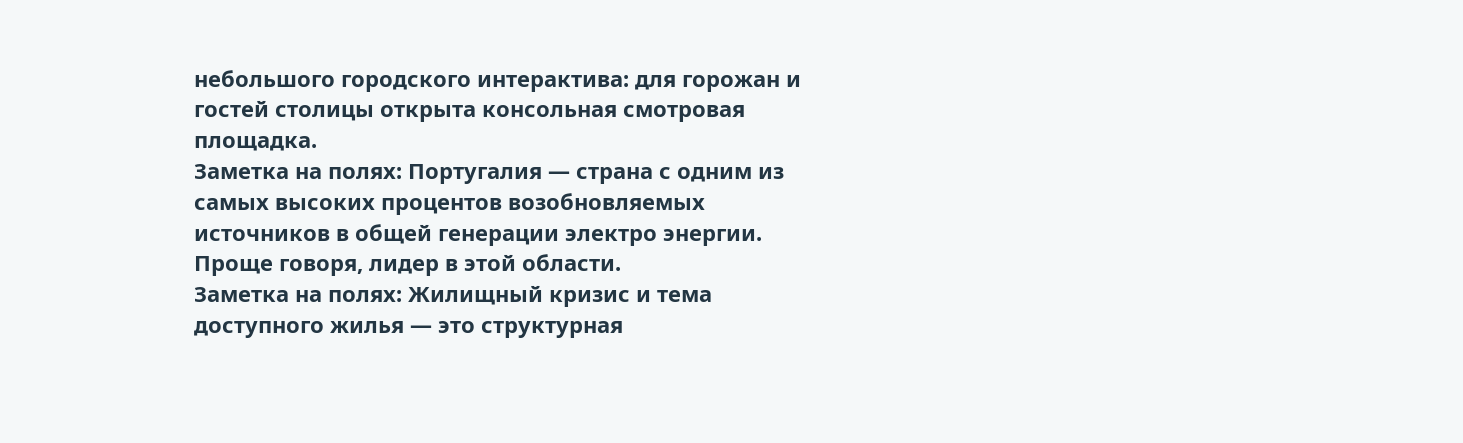небольшого городского интерактива: для горожан и гостей столицы открыта консольная смотровая площадка.
Заметка на полях: Португалия — страна с одним из самых высоких процентов возобновляемых источников в общей генерации электро энергии. Проще говоря, лидер в этой области.
Заметка на полях: Жилищный кризис и тема доступного жилья — это структурная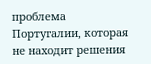проблема Португалии, которая не находит решения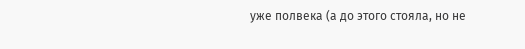уже полвека (а до этого стояла, но не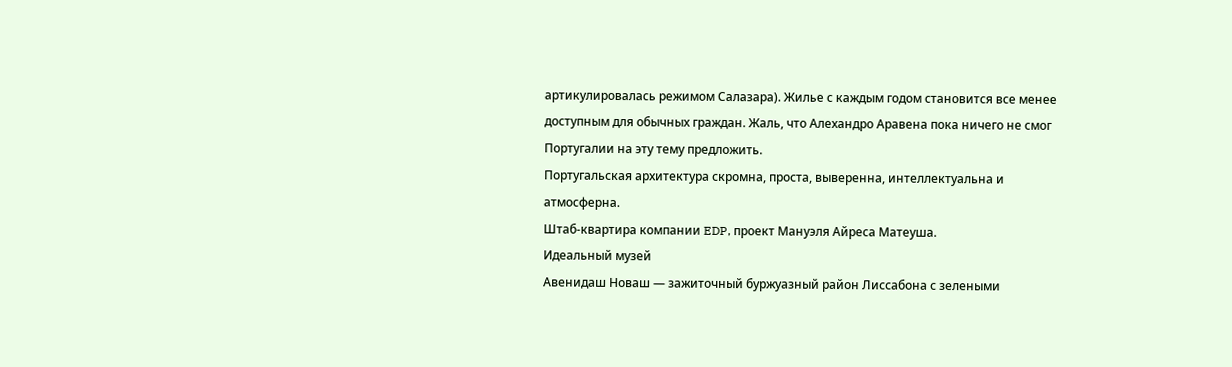артикулировалась режимом Салазара). Жилье с каждым годом становится все менее доступным для обычных граждан. Жаль, что Алехандро Аравена пока ничего не смог Португалии на эту тему предложить.
Португальская архитектура скромна, проста, выверенна, интеллектуальна и атмосферна.
Штаб-квартира компании EDP, проект Мануэля Айреса Матеуша.
Идеальный музей
Авенидаш Новаш — зажиточный буржуазный район Лиссабона с зелеными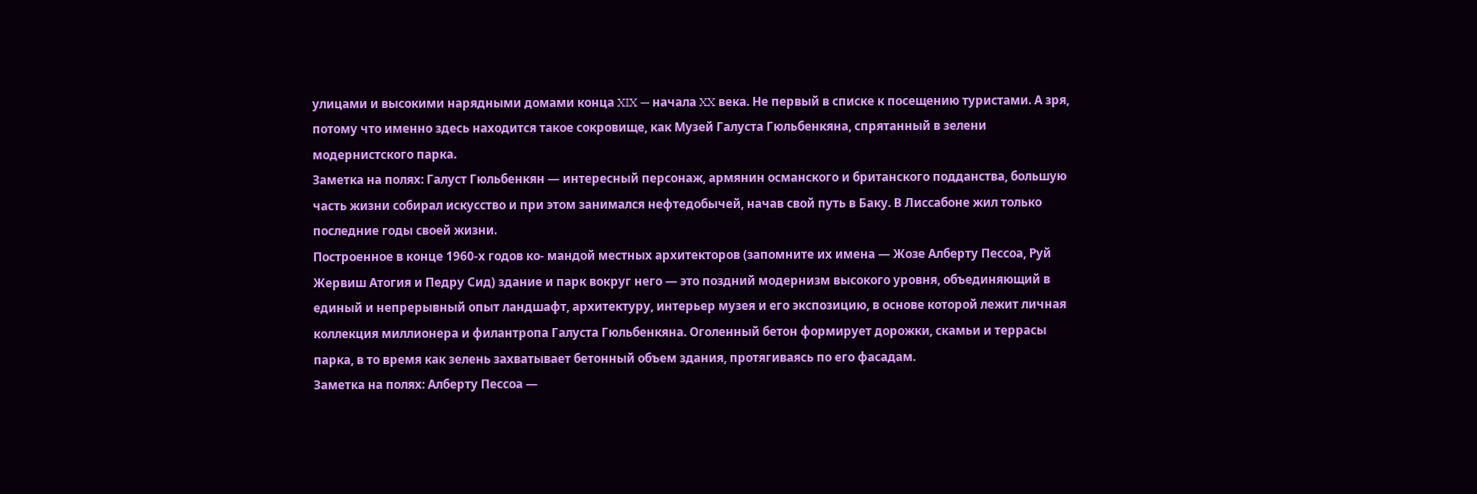улицами и высокими нарядными домами конца XIX — начала XX века. Не первый в списке к посещению туристами. А зря, потому что именно здесь находится такое сокровище, как Музей Галуста Гюльбенкяна, спрятанный в зелени модернистского парка.
Заметка на полях: Галуст Гюльбенкян — интересный персонаж, армянин османского и британского подданства, большую часть жизни собирал искусство и при этом занимался нефтедобычей, начав свой путь в Баку. В Лиссабоне жил только последние годы своей жизни.
Построенное в конце 1960-х годов ко- мандой местных архитекторов (запомните их имена — Жозе Алберту Пессоа, Руй Жервиш Атогия и Педру Сид) здание и парк вокруг него — это поздний модернизм высокого уровня, объединяющий в единый и непрерывный опыт ландшафт, архитектуру, интерьер музея и его экспозицию, в основе которой лежит личная коллекция миллионера и филантропа Галуста Гюльбенкяна. Оголенный бетон формирует дорожки, скамьи и террасы парка, в то время как зелень захватывает бетонный объем здания, протягиваясь по его фасадам.
Заметка на полях: Алберту Пессоа —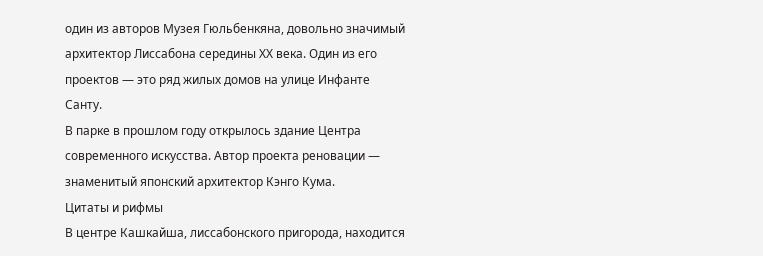один из авторов Музея Гюльбенкяна, довольно значимый архитектор Лиссабона середины ХХ века. Один из его проектов — это ряд жилых домов на улице Инфанте Санту.
В парке в прошлом году открылось здание Центра современного искусства. Автор проекта реновации — знаменитый японский архитектор Кэнго Кума.
Цитаты и рифмы
В центре Кашкайша, лиссабонского пригорода, находится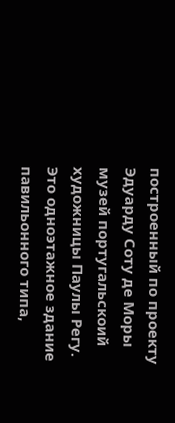построенный по проекту Эдуарду Соту де Моры музей португальскоий художницы Паулы Регу. Это одноэтажное здание павильонного типа,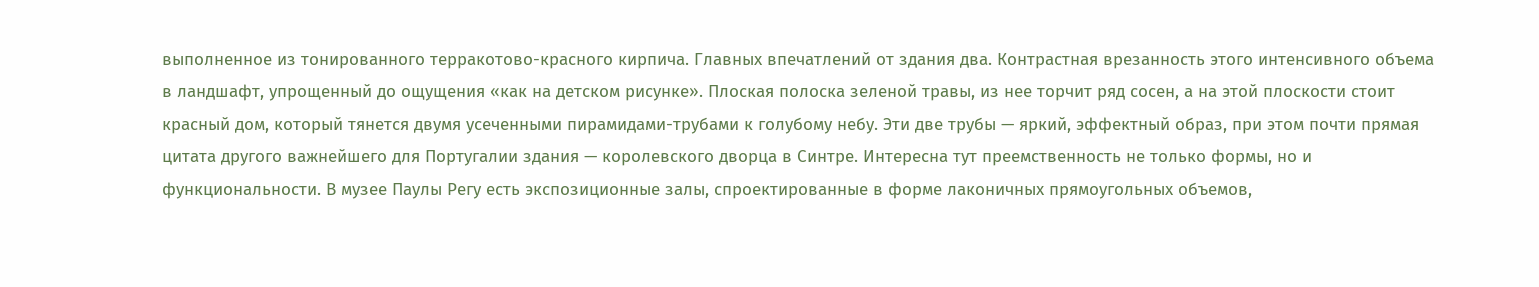выполненное из тонированного терракотово-красного кирпича. Главных впечатлений от здания два. Контрастная врезанность этого интенсивного объема в ландшафт, упрощенный до ощущения «как на детском рисунке». Плоская полоска зеленой травы, из нее торчит ряд сосен, а на этой плоскости стоит красный дом, который тянется двумя усеченными пирамидами-трубами к голубому небу. Эти две трубы — яркий, эффектный образ, при этом почти прямая цитата другого важнейшего для Португалии здания — королевского дворца в Синтре. Интересна тут преемственность не только формы, но и функциональности. В музее Паулы Регу есть экспозиционные залы, спроектированные в форме лаконичных прямоугольных объемов,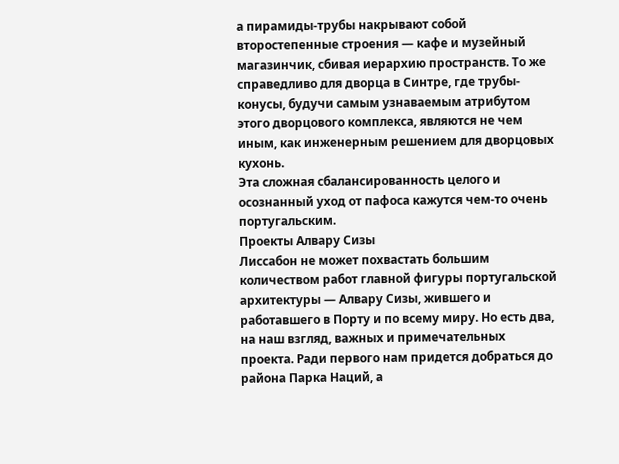а пирамиды-трубы накрывают собой второстепенные строения — кафе и музейный магазинчик, сбивая иерархию пространств. То же справедливо для дворца в Синтре, где трубы-конусы, будучи самым узнаваемым атрибутом этого дворцового комплекса, являются не чем иным, как инженерным решением для дворцовых кухонь.
Эта сложная сбалансированность целого и осознанный уход от пафоса кажутся чем-то очень португальским.
Проекты Алвару Сизы
Лиссабон не может похвастать большим количеством работ главной фигуры португальской архитектуры — Алвару Сизы, жившего и работавшего в Порту и по всему миру. Но есть два, на наш взгляд, важных и примечательных проекта. Ради первого нам придется добраться до района Парка Наций, а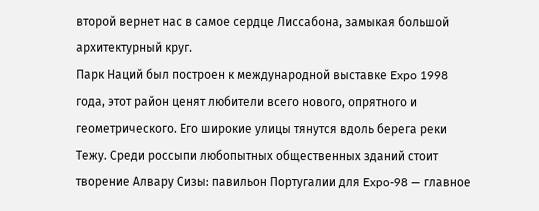второй вернет нас в самое сердце Лиссабона, замыкая большой архитектурный круг.
Парк Наций был построен к международной выставке Expo 1998 года, этот район ценят любители всего нового, опрятного и геометрического. Его широкие улицы тянутся вдоль берега реки Тежу. Среди россыпи любопытных общественных зданий стоит творение Алвару Сизы: павильон Португалии для Expo-98 — главное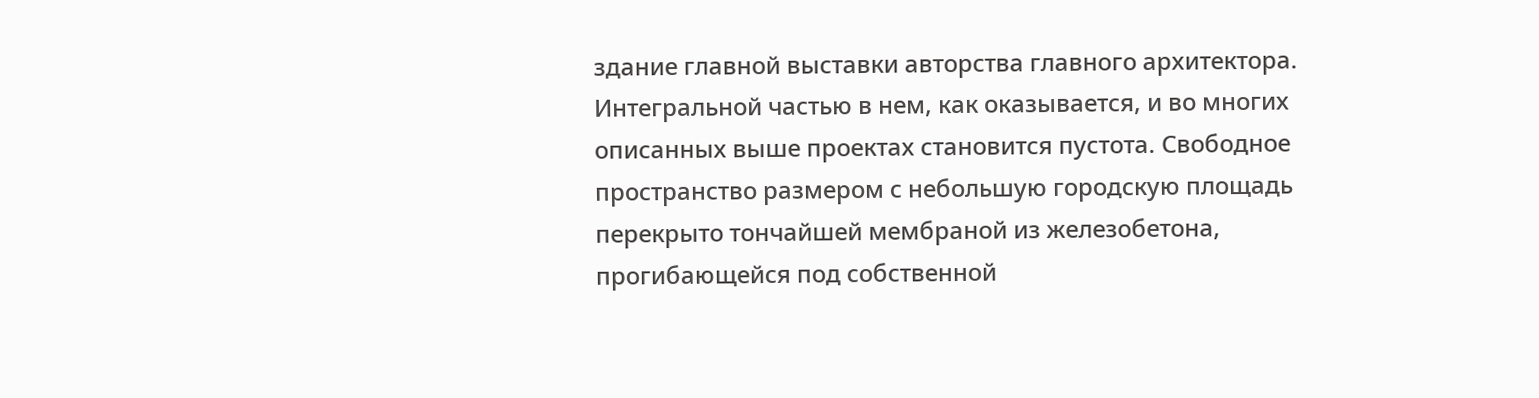здание главной выставки авторства главного архитектора. Интегральной частью в нем, как оказывается, и во многих описанных выше проектах становится пустота. Свободное пространство размером с небольшую городскую площадь перекрыто тончайшей мембраной из железобетона, прогибающейся под собственной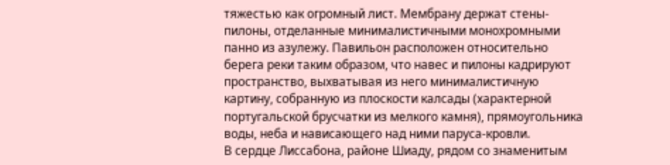тяжестью как огромный лист. Мембрану держат стены-пилоны, отделанные минималистичными монохромными панно из азулежу. Павильон расположен относительно берега реки таким образом, что навес и пилоны кадрируют пространство, выхватывая из него минималистичную картину, собранную из плоскости калсады (характерной португальской брусчатки из мелкого камня), прямоугольника воды, неба и нависающего над ними паруса-кровли.
В сердце Лиссабона, районе Шиаду, рядом со знаменитым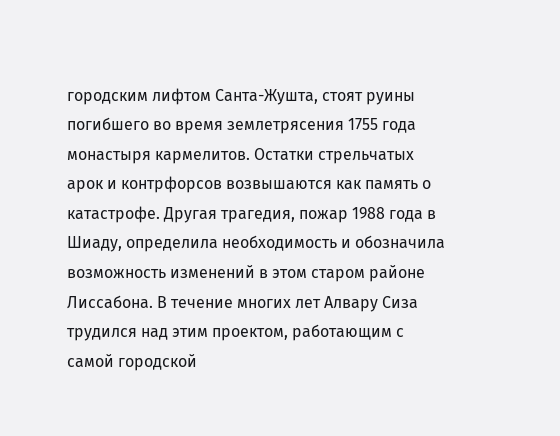городским лифтом Санта-Жушта, стоят руины погибшего во время землетрясения 1755 года монастыря кармелитов. Остатки стрельчатых арок и контрфорсов возвышаются как память о катастрофе. Другая трагедия, пожар 1988 года в Шиаду, определила необходимость и обозначила возможность изменений в этом старом районе Лиссабона. В течение многих лет Алвару Сиза трудился над этим проектом, работающим с самой городской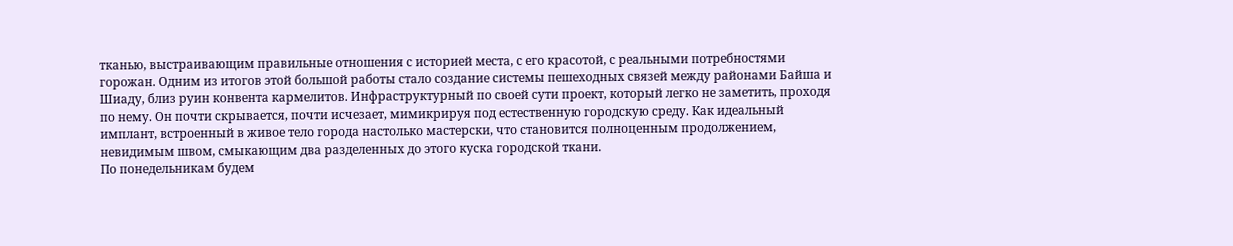тканью, выстраивающим правильные отношения с историей места, с его красотой, с реальными потребностями горожан. Одним из итогов этой большой работы стало создание системы пешеходных связей между районами Байша и Шиаду, близ руин конвента кармелитов. Инфраструктурный по своей сути проект, который легко не заметить, проходя по нему. Он почти скрывается, почти исчезает, мимикрируя под естественную городскую среду. Как идеальный имплант, встроенный в живое тело города настолько мастерски, что становится полноценным продолжением, невидимым швом, смыкающим два разделенных до этого куска городской ткани.
По понедельникам будем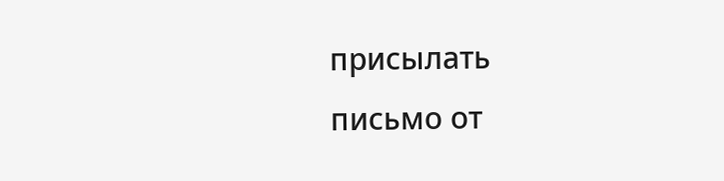присылать
письмо от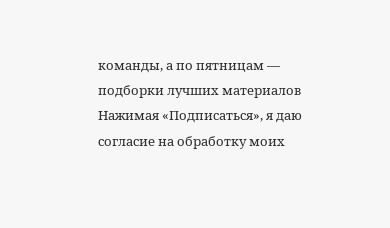команды, а по пятницам —
подборки лучших материалов
Нажимая «Подписаться», я даю согласие на обработку моих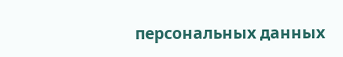персональных данных